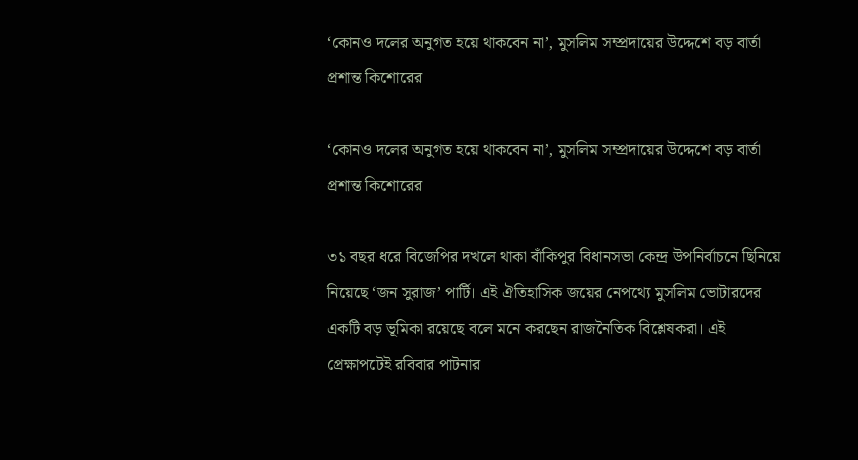‘কোনও দলের অনুগত হয়ে থাকবেন না’, মুসলিম সম্প্রদায়ের উদ্দেশে বড় বার্তা প্রশান্ত কিশোরের

‘কোনও দলের অনুগত হয়ে থাকবেন না’, মুসলিম সম্প্রদায়ের উদ্দেশে বড় বার্তা প্রশান্ত কিশোরের

৩১ বছর ধরে বিজেপির দখলে থাকা বাঁকিপুর বিধানসভা কেন্দ্র উপনির্বাচনে ছিনিয়ে নিয়েছে ‘জন সুরাজ’ পার্টি। এই ঐতিহাসিক জয়ের নেপথ্যে মুসলিম ভোটারদের একটি বড় ভূমিকা রয়েছে বলে মনে করছেন রাজনৈতিক বিশ্লেষকরা। এই প্রেক্ষাপটেই রবিবার পাটনার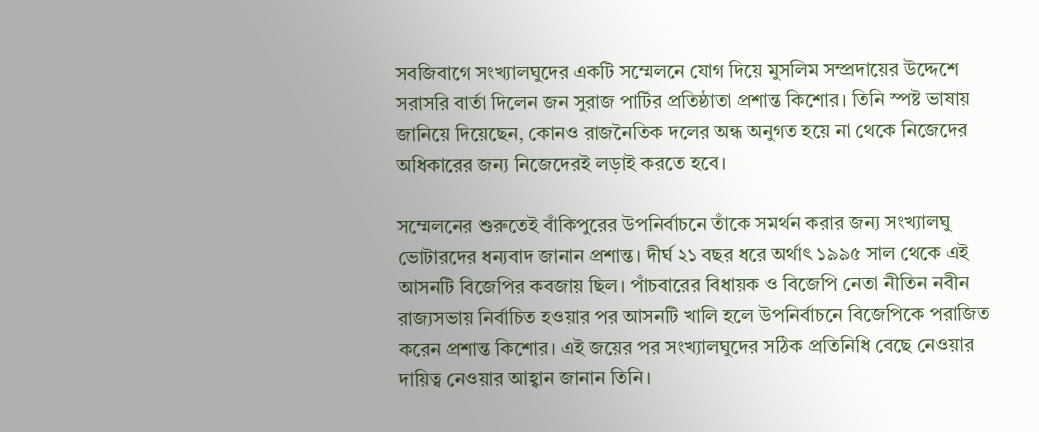সবজিবাগে সংখ্যালঘুদের একটি সম্মেলনে যোগ দিয়ে মুসলিম সম্প্রদায়ের উদ্দেশে সরাসরি বার্তা দিলেন জন সুরাজ পার্টির প্রতিষ্ঠাতা প্রশান্ত কিশোর। তিনি স্পষ্ট ভাষায় জানিয়ে দিয়েছেন, কোনও রাজনৈতিক দলের অন্ধ অনুগত হয়ে না থেকে নিজেদের অধিকারের জন্য নিজেদেরই লড়াই করতে হবে।

সম্মেলনের শুরুতেই বাঁকিপুরের উপনির্বাচনে তাঁকে সমর্থন করার জন্য সংখ্যালঘু ভোটারদের ধন্যবাদ জানান প্রশান্ত। দীর্ঘ ২১ বছর ধরে অর্থাৎ ১৯৯৫ সাল থেকে এই আসনটি বিজেপির কবজায় ছিল। পাঁচবারের বিধায়ক ও বিজেপি নেতা নীতিন নবীন রাজ্যসভায় নির্বাচিত হওয়ার পর আসনটি খালি হলে উপনির্বাচনে বিজেপিকে পরাজিত করেন প্রশান্ত কিশোর। এই জয়ের পর সংখ্যালঘুদের সঠিক প্রতিনিধি বেছে নেওয়ার দায়িত্ব নেওয়ার আহ্বান জানান তিনি।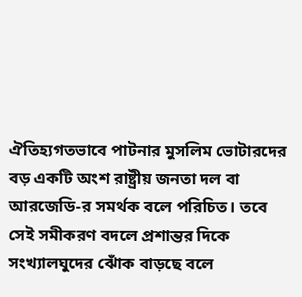ঐতিহ্যগতভাবে পাটনার মুসলিম ভোটারদের বড় একটি অংশ রাষ্ট্রীয় জনতা দল বা আরজেডি-র সমর্থক বলে পরিচিত। তবে সেই সমীকরণ বদলে প্রশান্তর দিকে সংখ্যালঘুদের ঝোঁক বাড়ছে বলে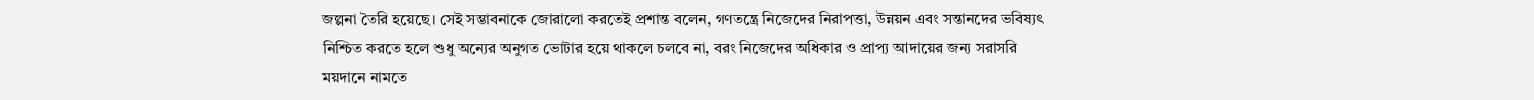জল্পনা তৈরি হয়েছে। সেই সম্ভাবনাকে জোরালো করতেই প্রশান্ত বলেন, গণতন্ত্রে নিজেদের নিরাপত্তা, উন্নয়ন এবং সন্তানদের ভবিষ্যৎ নিশ্চিত করতে হলে শুধু অন্যের অনুগত ভোটার হয়ে থাকলে চলবে না, বরং নিজেদের অধিকার ও প্রাপ্য আদায়ের জন্য সরাসরি ময়দানে নামতে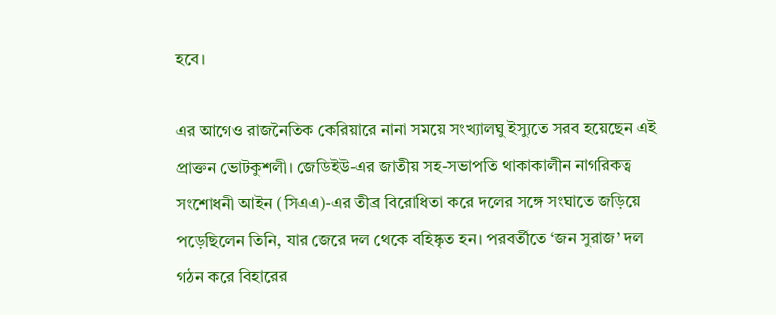হবে।

এর আগেও রাজনৈতিক কেরিয়ারে নানা সময়ে সংখ্যালঘু ইস্যুতে সরব হয়েছেন এই প্রাক্তন ভোটকুশলী। জেডিইউ-এর জাতীয় সহ-সভাপতি থাকাকালীন নাগরিকত্ব সংশোধনী আইন (সিএএ)-এর তীব্র বিরোধিতা করে দলের সঙ্গে সংঘাতে জড়িয়ে পড়েছিলেন তিনি, যার জেরে দল থেকে বহিষ্কৃত হন। পরবর্তীতে ‘জন সুরাজ’ দল গঠন করে বিহারের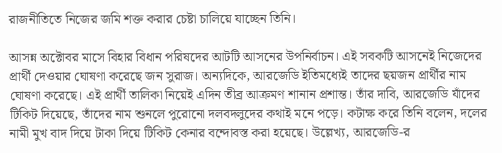রাজনীতিতে নিজের জমি শক্ত করার চেষ্টা চালিয়ে যাচ্ছেন তিনি।

আসন্ন অক্টোবর মাসে বিহার বিধান পরিষদের আটটি আসনের উপনির্বাচন। এই সবকটি আসনেই নিজেদের প্রার্থী দেওয়ার ঘোষণা করেছে জন সুরাজ। অন্যদিকে, আরজেডি ইতিমধ্যেই তাদের ছয়জন প্রার্থীর নাম ঘোষণা করেছে। এই প্রার্থী তালিকা নিয়েই এদিন তীব্র আক্রমণ শানান প্রশান্ত। তাঁর দাবি, আরজেডি যাঁদের টিকিট দিয়েছে, তাঁদের নাম শুনলে পুরোনো দলবদলুদের কথাই মনে পড়ে। কটাক্ষ করে তিনি বলেন, দলের নামী মুখ বাদ দিয়ে টাকা দিয়ে টিকিট কেনার বন্দোবস্ত করা হয়েছে। উল্লেখ্য, আরজেডি-র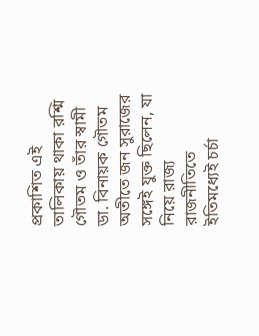প্রকাশিত এই তালিকায় থাকা রশ্মি গৌতম ও তাঁর স্বামী ডা. বিনায়ক গৌতম অতীতে জন সুরাজের সঙ্গেই যুক্ত ছিলেন, যা নিয়ে রাজ্য রাজনীতিতে ইতিমধ্যেই চর্চা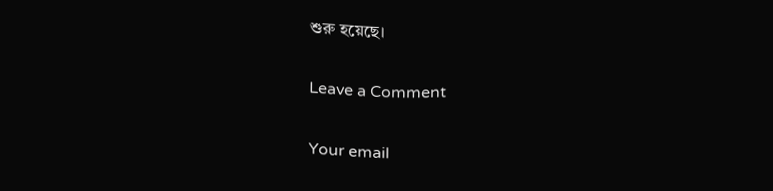শুরু হয়েছে।

Leave a Comment

Your email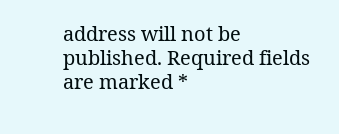address will not be published. Required fields are marked *